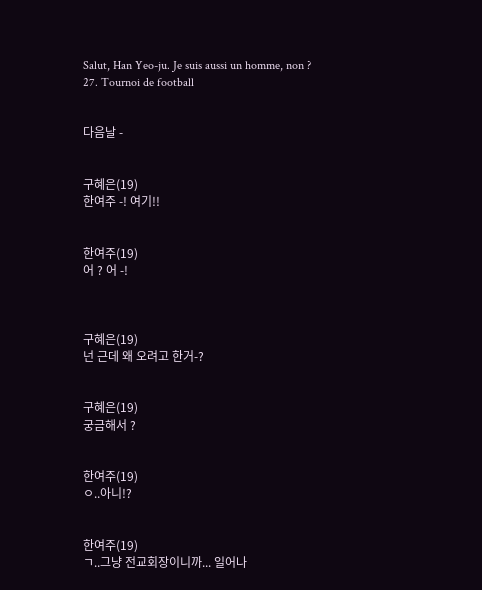Salut, Han Yeo-ju. Je suis aussi un homme, non ?
27. Tournoi de football


다음날 -


구혜은(19)
한여주 -! 여기!!


한여주(19)
어 ? 어 -!



구혜은(19)
넌 근데 왜 오려고 한거-?


구혜은(19)
궁금해서 ?


한여주(19)
ㅇ..아니!?


한여주(19)
ㄱ..그냥 전교회장이니까... 일어나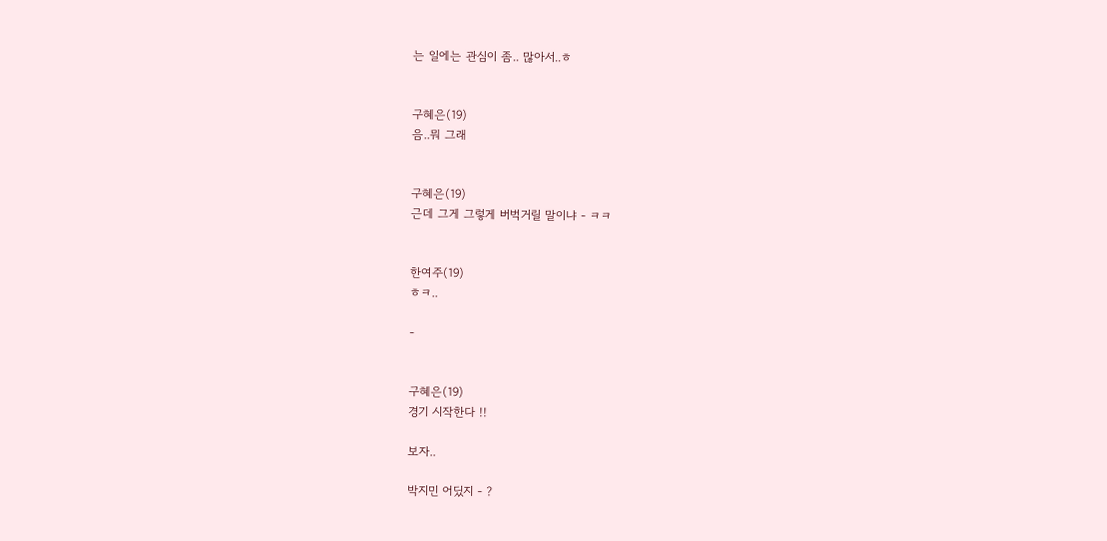는 일에는 관심이 좀.. 많아서..ㅎ


구혜은(19)
음..뭐 그래


구혜은(19)
근데 그게 그렇게 버벅거릴 말이냐 - ㅋㅋ


한여주(19)
ㅎㅋ..

-


구혜은(19)
경기 시작한다 !!

보자..

박지민 어딨지 - ?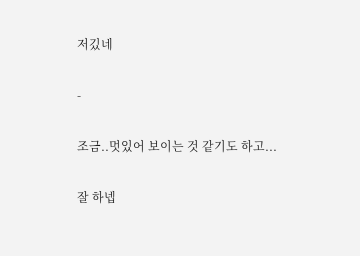저깄네

-

조금..멋있어 보이는 것 같기도 하고...

잘 하넵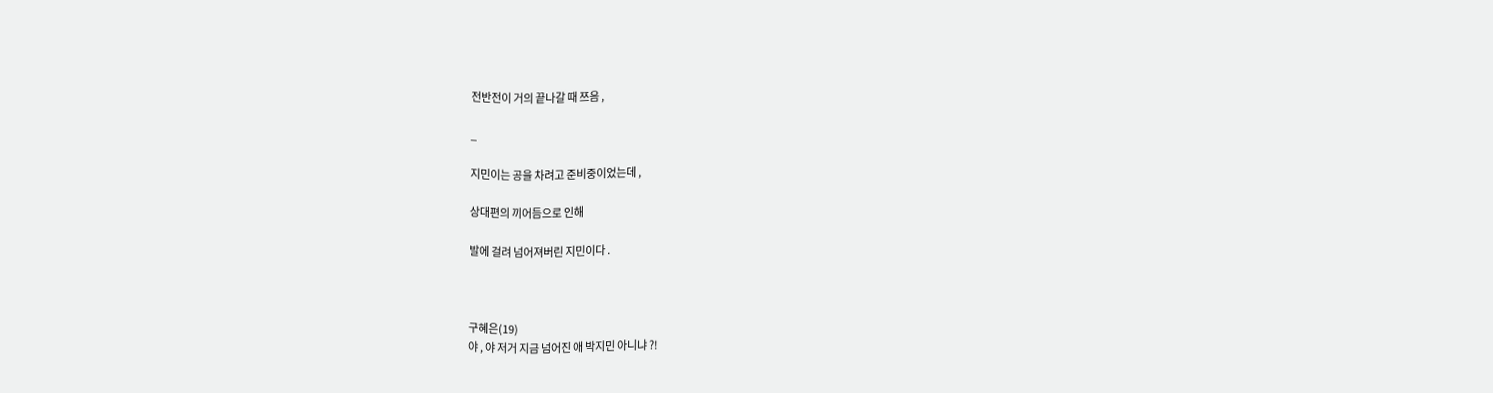전반전이 거의 끝나갈 때 쯔음 ,

_

지민이는 공을 차려고 준비중이었는데 ,

상대편의 끼어듬으로 인해

발에 걸려 넘어져버린 지민이다 .



구혜은(19)
야 , 야 저거 지금 넘어진 애 박지민 아니냐 ?!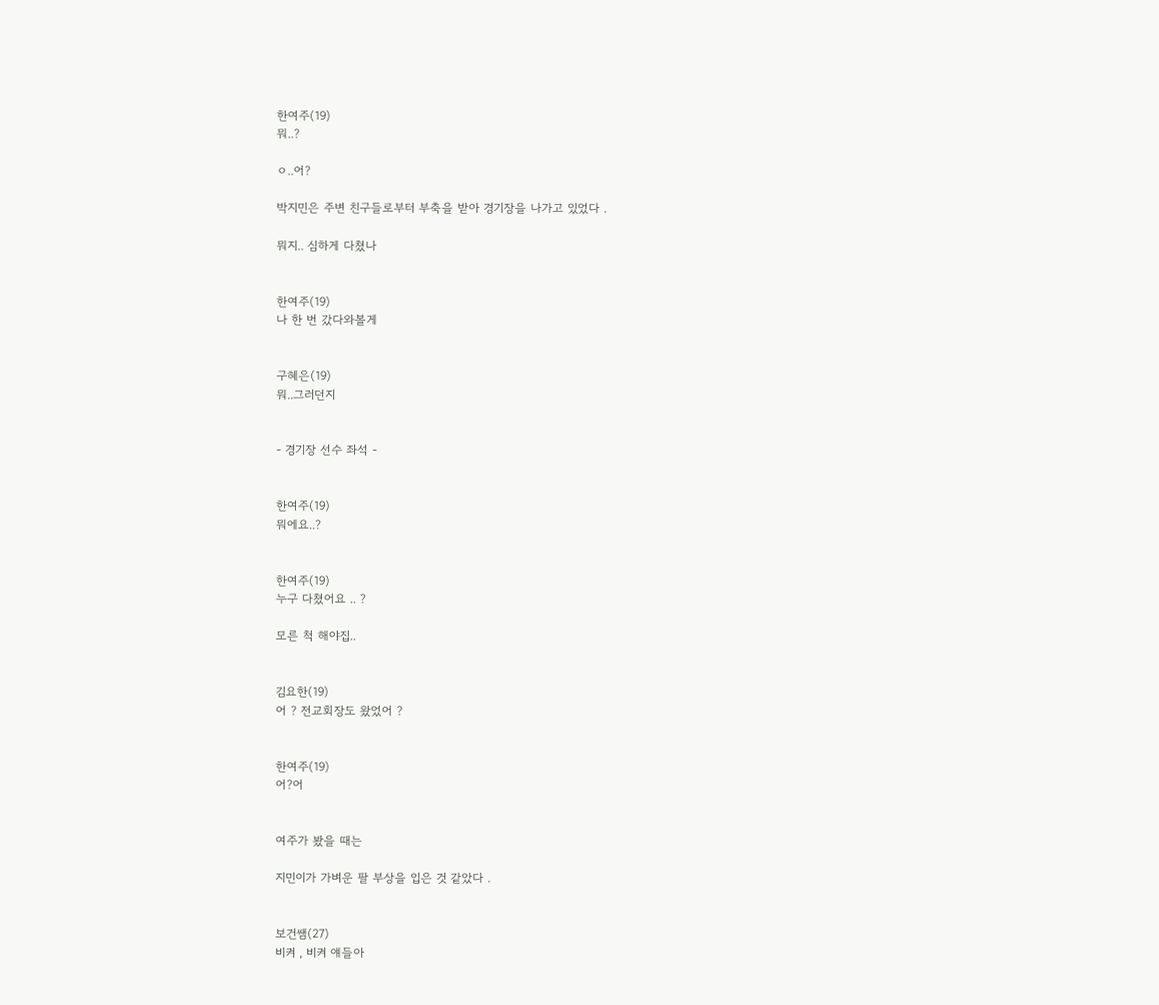한여주(19)
뭐..?

ㅇ..어?

박지민은 주변 친구들로부터 부축을 받아 경기장을 나가고 있었다 .

뭐지.. 심하게 다쳤나


한여주(19)
나 한 번 갔다와볼게


구혜은(19)
뭐..그러던지


- 경기장 선수 좌석 -


한여주(19)
뭐에요..?


한여주(19)
누구 다쳤어요 .. ?

모른 척 해야집..


김요한(19)
어 ? 전교회장도 왔었어 ?


한여주(19)
어?어


여주가 봤을 때는

지민이가 가벼운 팔 부상을 입은 것 같았다 .


보건쌤(27)
비켜 , 비켜 얘들아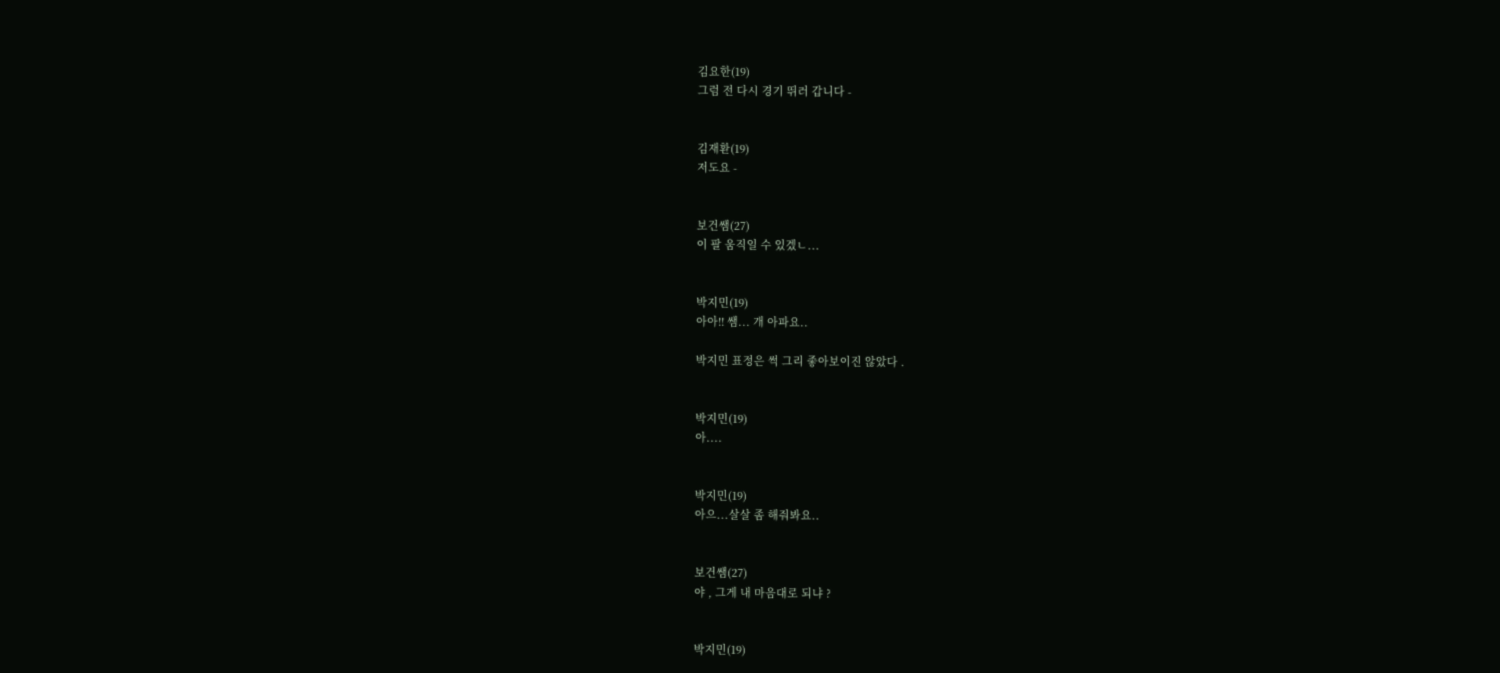김요한(19)
그럼 전 다시 경기 뛰러 갑니다 -


김재환(19)
저도요 -


보건쌤(27)
이 팔 움직일 수 있겠ㄴ...


박지민(19)
아아!! 쌤... 개 아파요..

박지민 표정은 썩 그리 좋아보이진 않았다 .


박지민(19)
아....


박지민(19)
아으...살살 좀 해줘봐요..


보건쌤(27)
야 , 그게 내 마음대로 되냐 ?


박지민(19)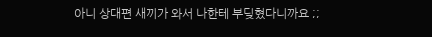아니 상대편 새끼가 와서 나한테 부딪혔다니까요 ;;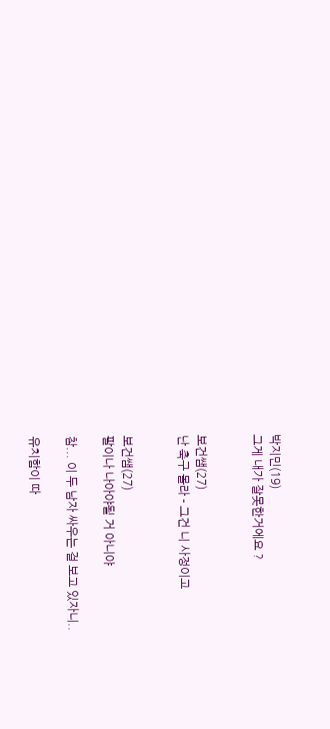박지민(19)
그게 내가 잘못한거에요 ?


보건쌤(27)
난 축구 몰라 - 그건 니 사정이고


보건쌤(27)
팔이나 나아야될 거 아니야

참... 이 두 남자 싸우는 걸 보고 있자니..

유치함이 따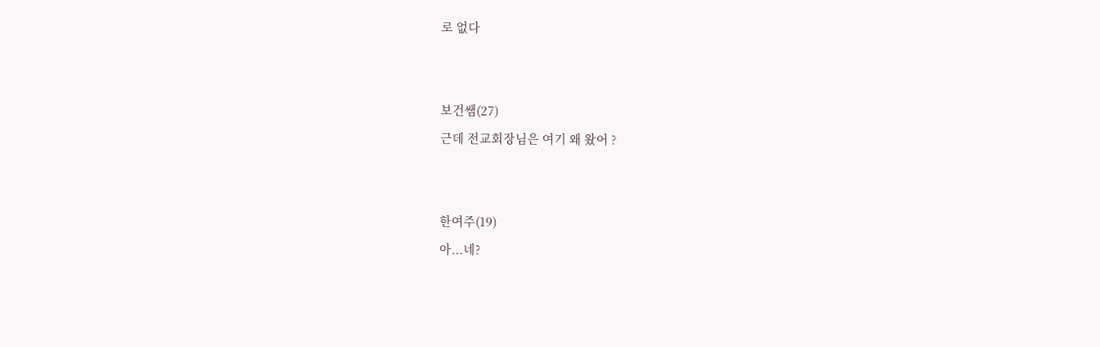로 없다


보건쌤(27)
근데 전교회장님은 여기 왜 왔어 ?


한여주(19)
아...네?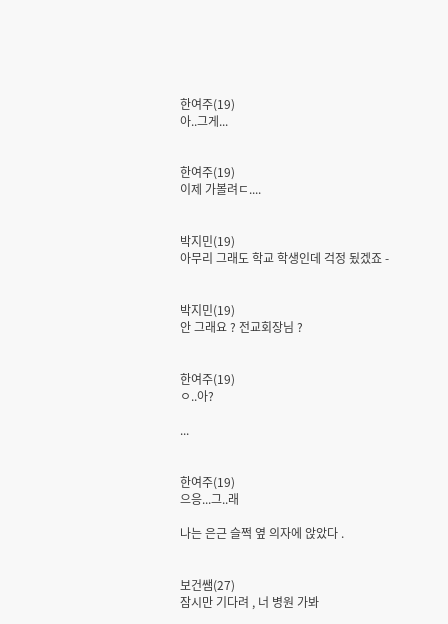한여주(19)
아..그게...


한여주(19)
이제 가볼려ㄷ....


박지민(19)
아무리 그래도 학교 학생인데 걱정 됬겠죠 -


박지민(19)
안 그래요 ? 전교회장님 ?


한여주(19)
ㅇ..아?

...


한여주(19)
으응...그..래

나는 은근 슬쩍 옆 의자에 앉았다 .


보건쌤(27)
잠시만 기다려 , 너 병원 가봐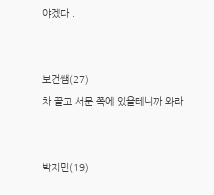야겠다 .


보건쌤(27)
차 끌고 서문 쪽에 있을테니까 와라


박지민(19)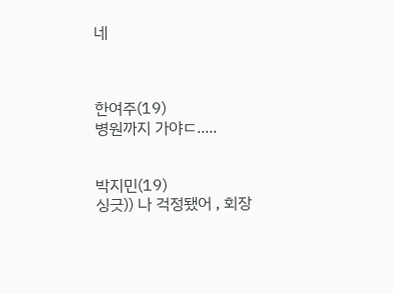네



한여주(19)
병원까지 가야ㄷ.....


박지민(19)
싱긋)) 나 걱정됐어 , 회장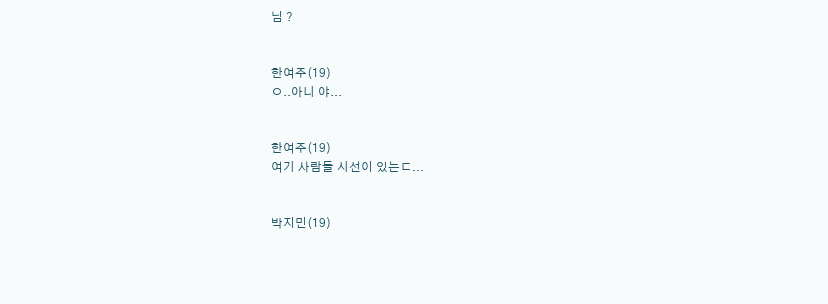님 ?


한여주(19)
ㅇ..아니 야...


한여주(19)
여기 사람들 시선이 있는ㄷ...


박지민(19)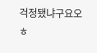걱정됐냐구요오 ㅎ